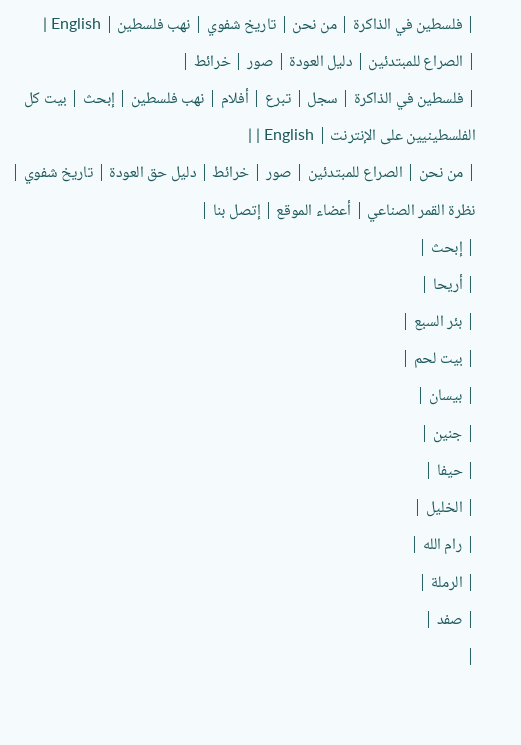| فلسطين في الذاكرة | من نحن | تاريخ شفوي | نهب فلسطين | English |
| الصراع للمبتدئين | دليل العودة | صور | خرائط |
| فلسطين في الذاكرة | سجل | تبرع | أفلام | نهب فلسطين | إبحث | بيت كل الفلسطينيين على الإنترنت | English | |
| من نحن | الصراع للمبتدئين | صور | خرائط | دليل حق العودة | تاريخ شفوي | نظرة القمر الصناعي | أعضاء الموقع | إتصل بنا |
| إبحث |
| أريحا |
| بئر السبع |
| بيت لحم |
| بيسان |
| جنين |
| حيفا |
| الخليل |
| رام الله |
| الرملة |
| صفد |
|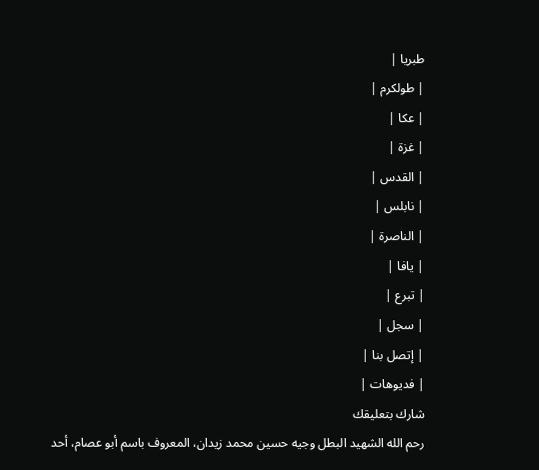طبريا |
| طولكرم |
| عكا |
| غزة |
| القدس |
| نابلس |
| الناصرة |
| يافا |
| تبرع |
| سجل |
| إتصل بنا |
| فديوهات |
شارك بتعليقك
رحم الله الشهيد البطل وجيه حسين محمد زيدان، المعروف باسم أبو عصام، أحد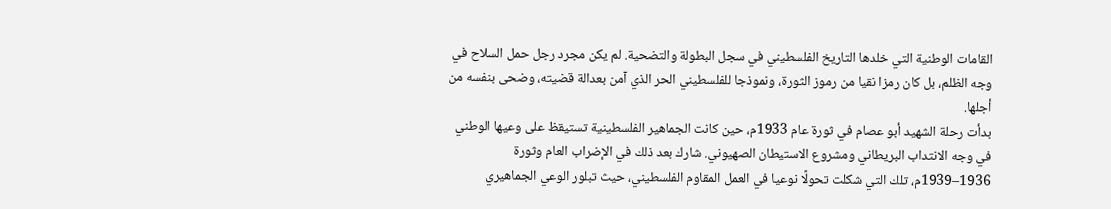القامات الوطنية التي خلدها التاريخ الفلسطيني في سجل البطولة والتضحية. لم يكن مجرد رجل حمل السلاح في وجه الظلم، بل كان رمزا نقيا من رموز الثورة، ونموذجا للفلسطيني الحر الذي آمن بعدالة قضيته، وضحى بنفسه من أجلها.
بدأت رحلة الشهيد أبو عصام في ثورة عام 1933م، حين كانت الجماهير الفلسطينية تستيقظ على وعيها الوطني في وجه الانتداب البريطاني ومشروع الاستيطان الصهيوني. شارك بعد ذلك في الإضراب العام وثورة 1936–1939م، تلك التي شكلت تحولًا نوعيا في العمل المقاوم الفلسطيني، حيث تبلور الوعي الجماهيري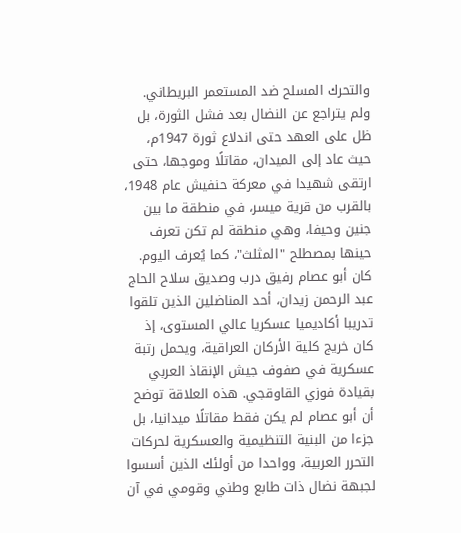والتحرك المسلح ضد المستعمر البريطاني.
ولم يتراجع عن النضال بعد فشل الثورة، بل ظل على العهد حتى اندلاع ثورة 1947م، حيث عاد إلى الميدان، مقاتلًا وموجها، حتى ارتقى شهيدا في معركة حنفيش عام 1948، بالقرب من قرية ميسر، في منطقة ما بين جنين وحيفا، وهي منطقة لم تكن تعرف حينها بمصطلح "المثلث"، كما يُعرف اليوم.
كان أبو عصام رفيق درب وصديق سلاح الحاج عبد الرحمن زيدان، أحد المناضلين الذين تلقوا تدريبا أكاديميا عسكريا عالي المستوى، إذ كان خريج كلية الأركان العراقية، ويحمل رتبة عسكرية في صفوف جيش الإنقاذ العربي بقيادة فوزي القاوقجي. هذه العلاقة توضح أن أبو عصام لم يكن فقط مقاتلًا ميدانيا، بل جزءا من البنية التنظيمية والعسكرية لحركات التحرر العربية، وواحدا من أولئك الذين أسسوا لجبهة نضال ذات طابع وطني وقومي في آن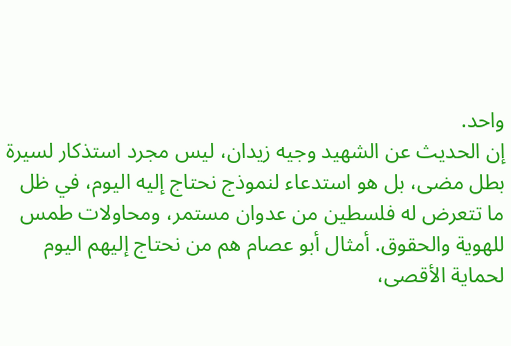واحد.
إن الحديث عن الشهيد وجيه زيدان، ليس مجرد استذكار لسيرة بطل مضى، بل هو استدعاء لنموذج نحتاج إليه اليوم، في ظل ما تتعرض له فلسطين من عدوان مستمر، ومحاولات طمس للهوية والحقوق. أمثال أبو عصام هم من نحتاج إليهم اليوم لحماية الأقصى،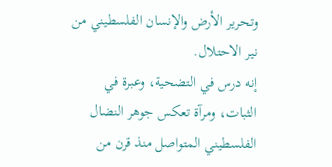وتحرير الأرض والإنسان الفلسطيني من نير الاحتلال.
إنه درس في التضحية، وعبرة في الثبات، ومرآة تعكس جوهر النضال الفلسطيني المتواصل منذ قرن من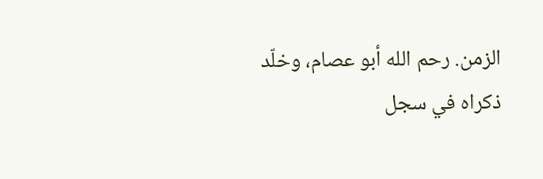الزمن. رحم الله أبو عصام، وخلّد ذكراه في سجل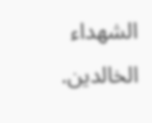الشهداء الخالدين.